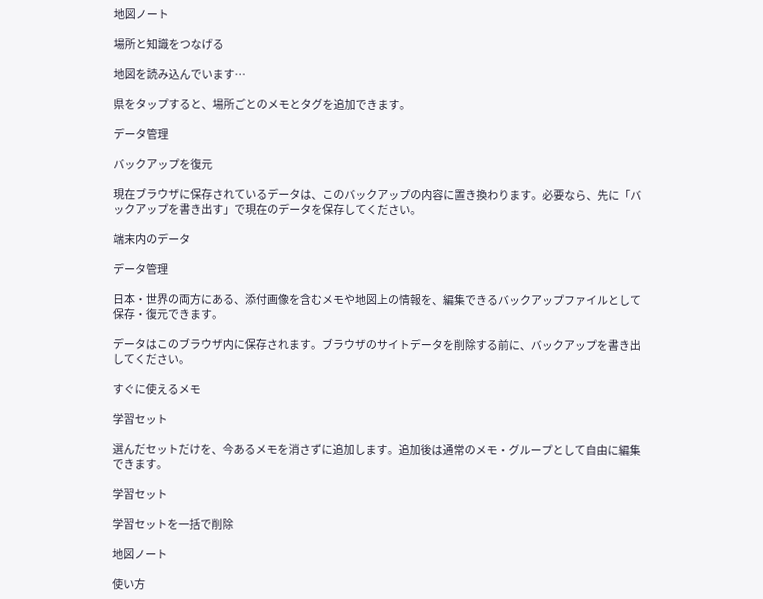地図ノート

場所と知識をつなげる

地図を読み込んでいます…

県をタップすると、場所ごとのメモとタグを追加できます。

データ管理

バックアップを復元

現在ブラウザに保存されているデータは、このバックアップの内容に置き換わります。必要なら、先に「バックアップを書き出す」で現在のデータを保存してください。

端末内のデータ

データ管理

日本・世界の両方にある、添付画像を含むメモや地図上の情報を、編集できるバックアップファイルとして保存・復元できます。

データはこのブラウザ内に保存されます。ブラウザのサイトデータを削除する前に、バックアップを書き出してください。

すぐに使えるメモ

学習セット

選んだセットだけを、今あるメモを消さずに追加します。追加後は通常のメモ・グループとして自由に編集できます。

学習セット

学習セットを一括で削除

地図ノート

使い方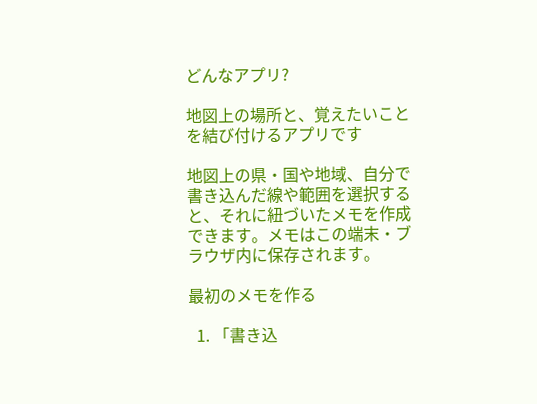どんなアプリ?

地図上の場所と、覚えたいことを結び付けるアプリです

地図上の県・国や地域、自分で書き込んだ線や範囲を選択すると、それに紐づいたメモを作成できます。メモはこの端末・ブラウザ内に保存されます。

最初のメモを作る

  1. 「書き込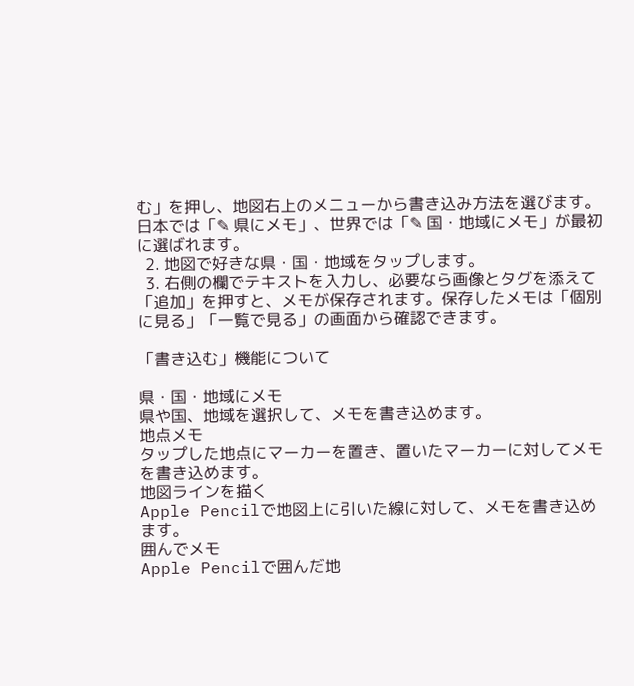む」を押し、地図右上のメニューから書き込み方法を選びます。日本では「✎ 県にメモ」、世界では「✎ 国・地域にメモ」が最初に選ばれます。
  2. 地図で好きな県・国・地域をタップします。
  3. 右側の欄でテキストを入力し、必要なら画像とタグを添えて「追加」を押すと、メモが保存されます。保存したメモは「個別に見る」「一覧で見る」の画面から確認できます。

「書き込む」機能について

県・国・地域にメモ
県や国、地域を選択して、メモを書き込めます。
地点メモ
タップした地点にマーカーを置き、置いたマーカーに対してメモを書き込めます。
地図ラインを描く
Apple Pencilで地図上に引いた線に対して、メモを書き込めます。
囲んでメモ
Apple Pencilで囲んだ地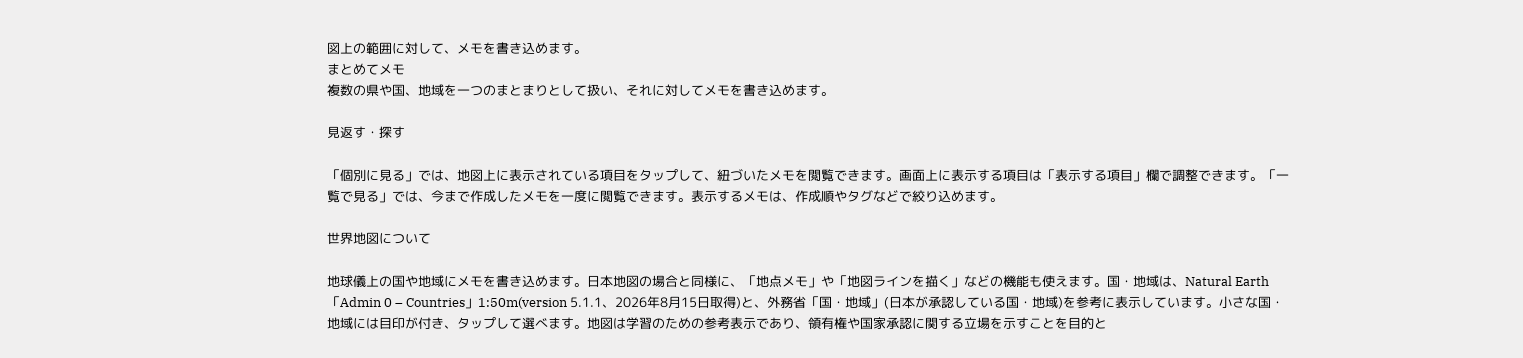図上の範囲に対して、メモを書き込めます。
まとめてメモ
複数の県や国、地域を一つのまとまりとして扱い、それに対してメモを書き込めます。

見返す・探す

「個別に見る」では、地図上に表示されている項目をタップして、紐づいたメモを閲覧できます。画面上に表示する項目は「表示する項目」欄で調整できます。「一覧で見る」では、今まで作成したメモを一度に閲覧できます。表示するメモは、作成順やタグなどで絞り込めます。

世界地図について

地球儀上の国や地域にメモを書き込めます。日本地図の場合と同様に、「地点メモ」や「地図ラインを描く」などの機能も使えます。国・地域は、Natural Earth「Admin 0 – Countries」1:50m(version 5.1.1、2026年8月15日取得)と、外務省「国・地域」(日本が承認している国・地域)を参考に表示しています。小さな国・地域には目印が付き、タップして選べます。地図は学習のための参考表示であり、領有権や国家承認に関する立場を示すことを目的と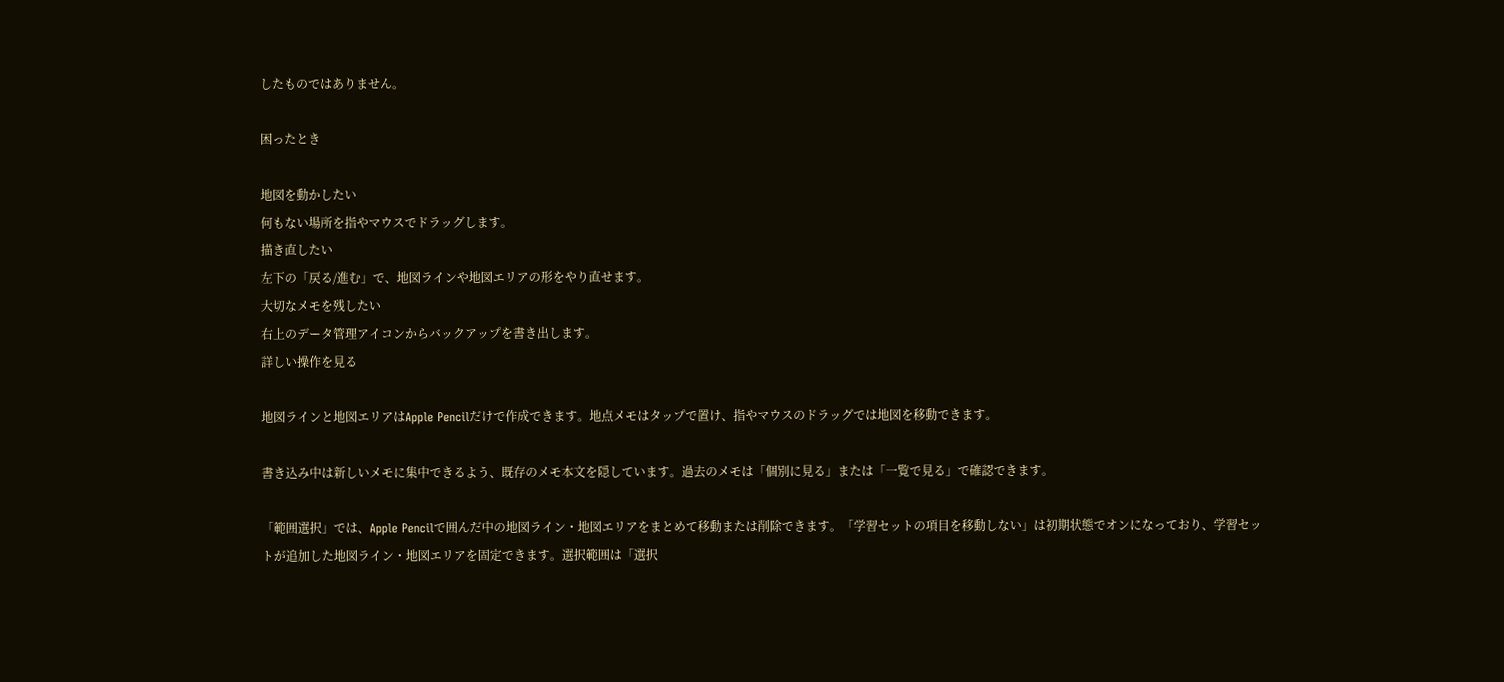したものではありません。

困ったとき

地図を動かしたい
何もない場所を指やマウスでドラッグします。
描き直したい
左下の「戻る/進む」で、地図ラインや地図エリアの形をやり直せます。
大切なメモを残したい
右上のデータ管理アイコンからバックアップを書き出します。
詳しい操作を見る

地図ラインと地図エリアはApple Pencilだけで作成できます。地点メモはタップで置け、指やマウスのドラッグでは地図を移動できます。

書き込み中は新しいメモに集中できるよう、既存のメモ本文を隠しています。過去のメモは「個別に見る」または「一覧で見る」で確認できます。

「範囲選択」では、Apple Pencilで囲んだ中の地図ライン・地図エリアをまとめて移動または削除できます。「学習セットの項目を移動しない」は初期状態でオンになっており、学習セットが追加した地図ライン・地図エリアを固定できます。選択範囲は「選択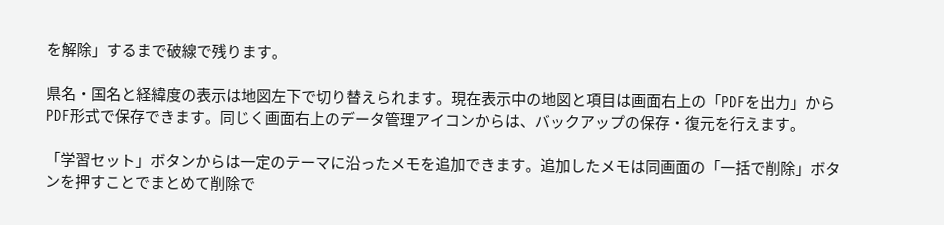を解除」するまで破線で残ります。

県名・国名と経緯度の表示は地図左下で切り替えられます。現在表示中の地図と項目は画面右上の「PDFを出力」からPDF形式で保存できます。同じく画面右上のデータ管理アイコンからは、バックアップの保存・復元を行えます。

「学習セット」ボタンからは一定のテーマに沿ったメモを追加できます。追加したメモは同画面の「一括で削除」ボタンを押すことでまとめて削除で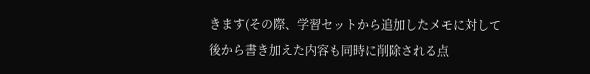きます(その際、学習セットから追加したメモに対して後から書き加えた内容も同時に削除される点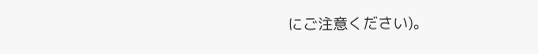にご注意ください)。